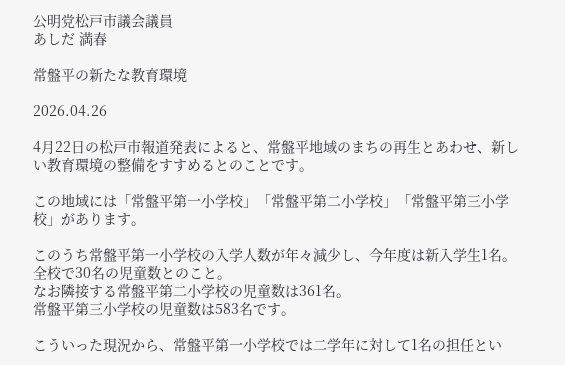公明党松戸市議会議員
あしだ 満春

常盤平の新たな教育環境

2026.04.26

4月22日の松戸市報道発表によると、常盤平地域のまちの再生とあわせ、新しい教育環境の整備をすすめるとのことです。

この地域には「常盤平第一小学校」「常盤平第二小学校」「常盤平第三小学校」があります。

このうち常盤平第一小学校の入学人数が年々減少し、今年度は新入学生1名。全校で30名の児童数とのこと。
なお隣接する常盤平第二小学校の児童数は361名。
常盤平第三小学校の児童数は583名です。

こういった現況から、常盤平第一小学校では二学年に対して1名の担任とい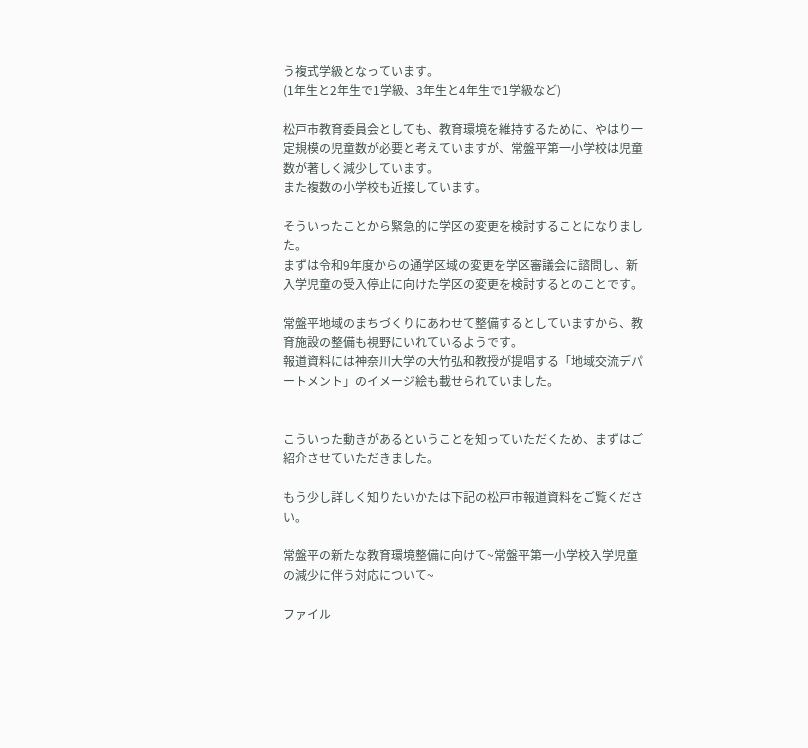う複式学級となっています。
(1年生と2年生で1学級、3年生と4年生で1学級など)

松戸市教育委員会としても、教育環境を維持するために、やはり一定規模の児童数が必要と考えていますが、常盤平第一小学校は児童数が著しく減少しています。
また複数の小学校も近接しています。

そういったことから緊急的に学区の変更を検討することになりました。
まずは令和9年度からの通学区域の変更を学区審議会に諮問し、新入学児童の受入停止に向けた学区の変更を検討するとのことです。

常盤平地域のまちづくりにあわせて整備するとしていますから、教育施設の整備も視野にいれているようです。
報道資料には神奈川大学の大竹弘和教授が提唱する「地域交流デパートメント」のイメージ絵も載せられていました。


こういった動きがあるということを知っていただくため、まずはご紹介させていただきました。

もう少し詳しく知りたいかたは下記の松戸市報道資料をご覧ください。

常盤平の新たな教育環境整備に向けて~常盤平第一小学校入学児童の減少に伴う対応について~

ファイル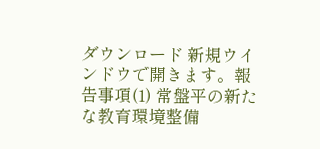ダウンロード 新規ウインドウで開きます。報告事項(1) 常盤平の新たな教育環境整備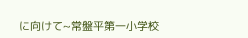に向けて~常盤平第一小学校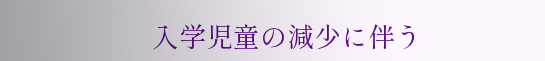入学児童の減少に伴う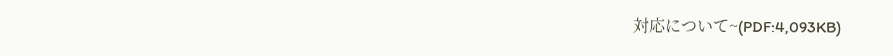対応について~(PDF:4,093KB)